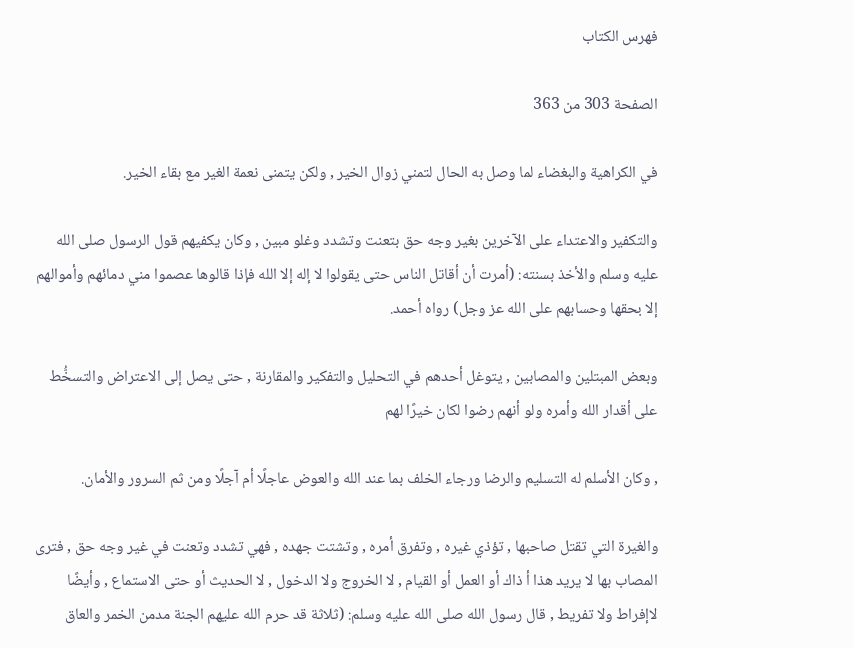فهرس الكتاب

الصفحة 303 من 363

في الكراهية والبغضاء لما وصل به الحال لتمني زوال الخير , ولكن يتمنى نعمة الغير مع بقاء الخير.

والتكفير والاعتداء على الآخرين بغير وجه حق بتعنت وتشدد وغلو مبين , وكان يكفيهم قول الرسول صلى الله عليه وسلم والأخذ بسنته: (أمرت أن أقاتل الناس حتى يقولوا لا إله إلا الله فإذا قالوها عصموا مني دمائهم وأموالهم إلا بحقها وحسابهم على الله عز وجل) رواه أحمد.

وبعض المبتلين والمصابين , يتوغل أحدهم في التحليل والتفكير والمقارنة , حتى يصل إلى الاعتراض والتسخُّط على أقدار الله وأمره ولو أنهم رضوا لكان خيرًا لهم

, وكان الأسلم له التسليم والرضا ورجاء الخلف بما عند الله والعوض عاجلًا أم آجلًا ومن ثم السرور والأمان.

والغيرة التي تقتل صاحبها , تؤذي غيره , وتفرق أمره , وتشتت جهده , فهي تشدد وتعنت في غير وجه حق , فترى المصاب بها لا يريد هذا أ ذاك أو العمل أو القيام , لا الخروج ولا الدخول , لا الحديث أو حتى الاستماع , وأيضًا لاإفراط ولا تفريط , قال رسول الله صلى الله عليه وسلم: (ثلاثة قد حرم الله عليهم الجنة مدمن الخمر والعاق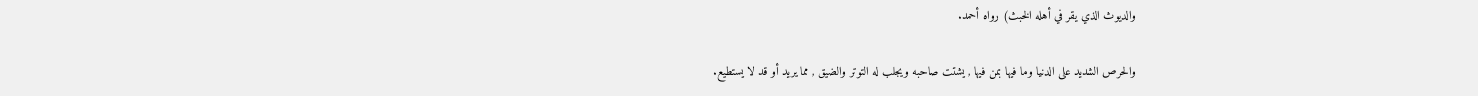والديوث الذي يقر في أهله الخبث) رواه أحمد.

والحرص الشديد على الدنيا وما فيها بمن فيها , يشتت صاحبه ويجلب له التوتر والضيق , مما يريد أو قد لا يستطيع.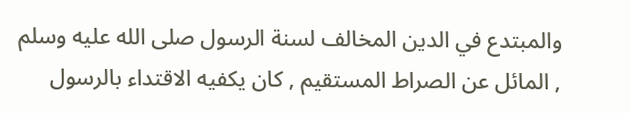والمبتدع في الدين المخالف لسنة الرسول صلى الله عليه وسلم , المائل عن الصراط المستقيم , كان يكفيه الاقتداء بالرسول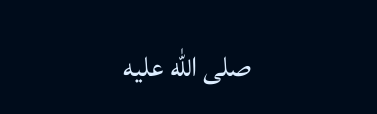صلى الله عليه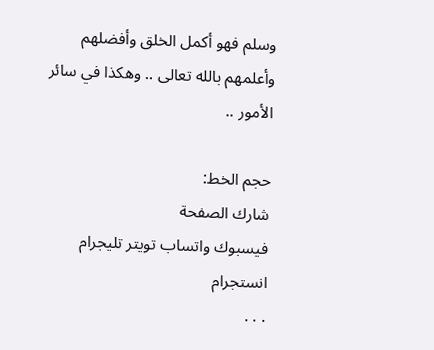وسلم فهو أكمل الخلق وأفضلهم وأعلمهم بالله تعالى .. وهكذا في سائر الأمور ..

حجم الخط:
شارك الصفحة
فيسبوك واتساب تويتر تليجرام انستجرام
. . .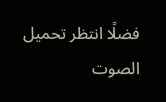فضلًا انتظر تحميل الصوت